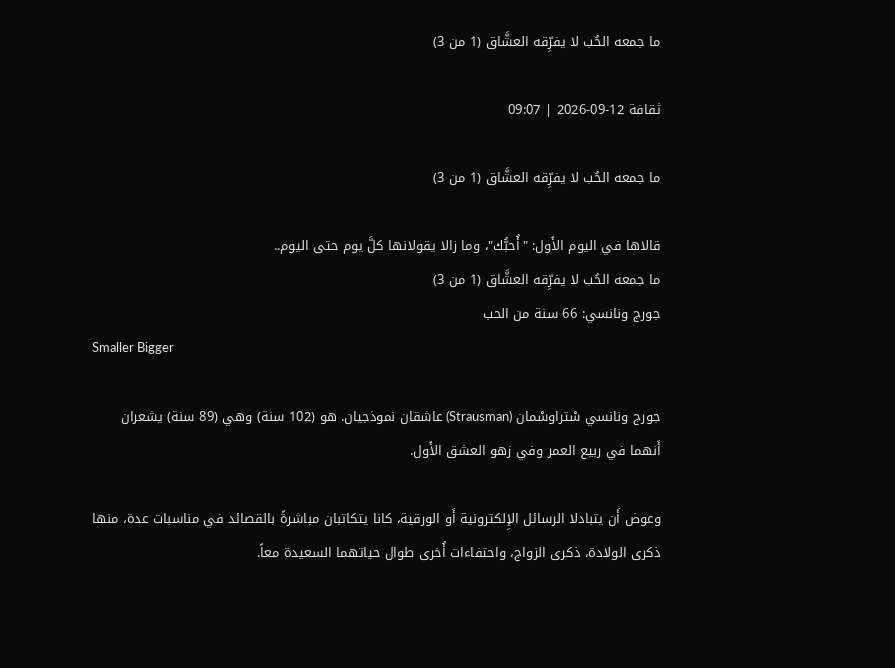ما جمعه الحُب لا يفرِّقه العشَّاق (1 من 3)

ثقافة 12-09-2026 | 09:07

ما جمعه الحُب لا يفرِّقه العشَّاق (1 من 3)

قالاها في اليوم الأَول: "أُحبُّك"، وما زالا يقولانها كلَّ يوم حتى اليوم..
ما جمعه الحُب لا يفرِّقه العشَّاق (1 من 3)
جورج ونانسي: 66 سنة من الحب
Smaller Bigger

جورج ونانسي سْتراوسْمان (Strausman) عاشقان نموذجيان. هو (102 سنة) وهي (89 سنة) يشعران أَنهما في ربيع العمر وفي زهو العشق الأَول.

وعوض أَن يتبادلا الرسائل الإِلكترونية أَو الورقية، كانا يتكاتبان مباشرةً بالقصائد في مناسبات عدة، منها ذكرى الولادة، ذكرى الزواج، واحتفاءات أُخرى طوال حياتهما السعيدة معاً.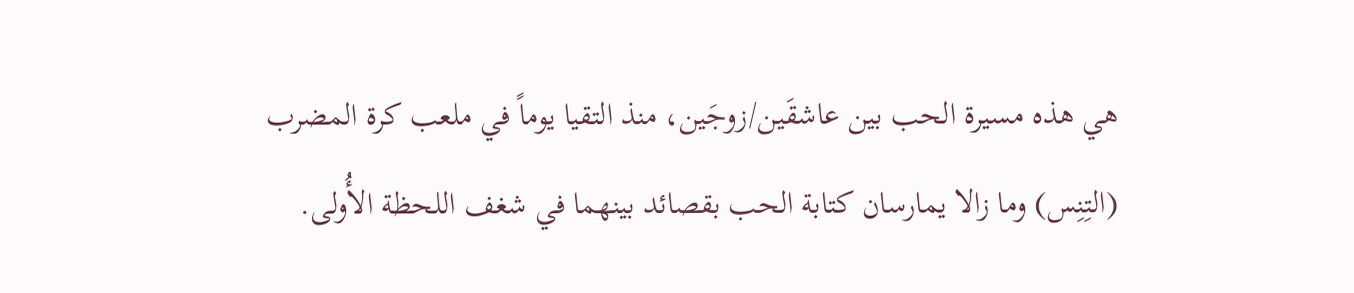هي هذه مسيرة الحب بين عاشقَين/زوجَين، منذ التقيا يوماً في ملعب كرة المضرب (التِنِس) وما زالا يمارسان كتابة الحب بقصائد بينهما في شغف اللحظة الأُولى.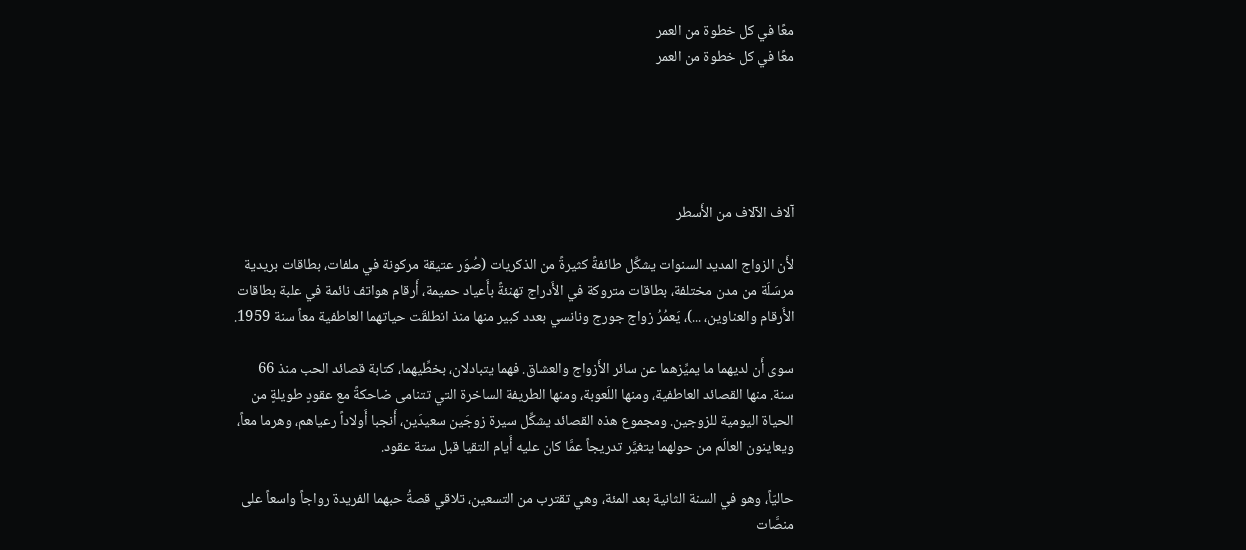معًا في كل خطوة من العمر
معًا في كل خطوة من العمر





آلاف الآلاف من الأَسطر

لأَن الزواج المديد السنوات يشكِّل طائفةً كثيرةً من الذكريات (صُوَر عتيقة مركونة في ملفات، بطاقات بريدية مرسَلَة من مدن مختلفة، بطاقات متروكة في الأَدراج تهنئةً بأَعياد حميمة، أَرقام هواتف نائمة في علبة بطاقات الأَرقام والعناوين، ...)، يَعمُرُ زواج جورج ونانسي بعدد كبير منها منذ انطلقَت حياتهما العاطفية معاً سنة 1959.

سوى أَن لديهما ما يميِّزهما عن سائر الأَزواج والعشاق. فهما يتبادلان، بخطِّيهما، كتابة قصائد الحب منذ 66 سنة. منها القصائد العاطفية، ومنها اللَعوبة، ومنها الطريفة الساخرة التي تتنامى ضاحكةً مع عقودٍ طويلةٍ من الحياة اليومية للزوجين. ومجموع هذه القصائد يشكِّل سيرة زوجَين سعيدَين، أَنجبا أَولاداً رعياهم، وهرما معاً، ويعاينون العالَم من حولهما يتغيَّر تدريجاً عمَّا كان عليه أَيام التقيا قبل ستة عقود.

حاليّاً، وهو في السنة الثانية بعد المئة، وهي تقترب من التسعين، تلاقي قصةُ حبهما الفريدة رواجاً واسعاً على منصَّات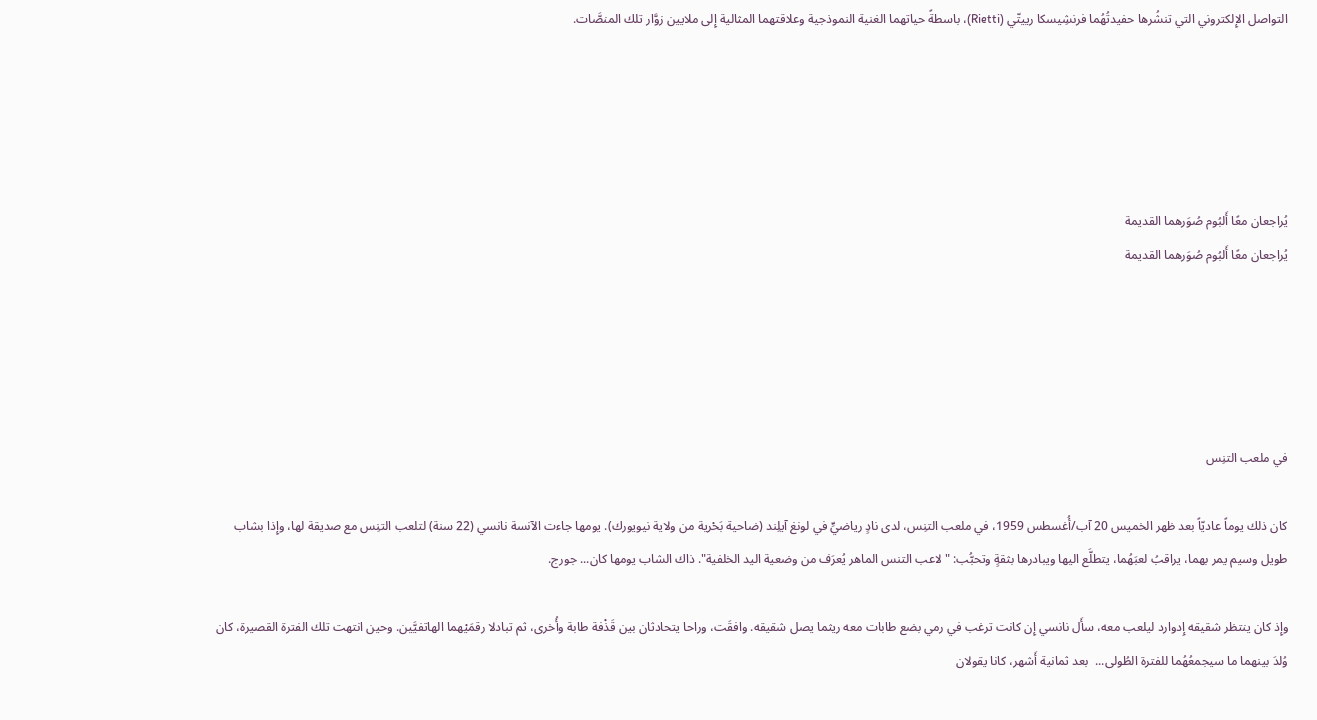التواصل الإِلكتروني التي تنشُرها حفيدتُهُما فرنشِيسكا رييتّي (Rietti)، باسطةً حياتهما الغنية النموذجية وعلاقتهما المثالية إِلى ملايين زوَّار تلك المنصَّات.





يُراجعان معًا أَلبُوم صُوَرهما القديمة
يُراجعان معًا أَلبُوم صُوَرهما القديمة





في ملعب التنِس

كان ذلك يوماً عاديّاً بعد ظهر الخميس 20 آب/أُغسطس 1959، في ملعب التنِس، لدى نادٍ رياضيٍّ في لونغ آيلِند (ضاحية بَحْرية من ولاية نيويورك). يومها جاءت الآنسة نانسي (22 سنة) لتلعب التنِس مع صديقة لها، وإِذا بشاب طويل وسيم يمر بهما، يراقبُ لعبَهُما، يتطلَّع اليها ويبادرها بثقةٍ وتحبُّب: "لاعب التنس الماهر يُعرَف من وضعية اليد الخلفية". ذاك الشاب يومها كان... جورج.

وإِذ كان ينتظر شقيقه إِدوارد ليلعب معه، سأَل نانسي إِن كانت ترغب في رمي بضع طابات معه ريثما يصل شقيقه. وافقَت، وراحا يتحادثان بين قَذْفة طابة وأُخرى، ثم تبادلا رقمَيْهما الهاتفيَّين. وحين انتهت تلك الفترة القصيرة، كان وُلدَ بينهما ما سيجمعُهُما للفترة الطُولى...  بعد ثمانية أَشهر، كانا يقولان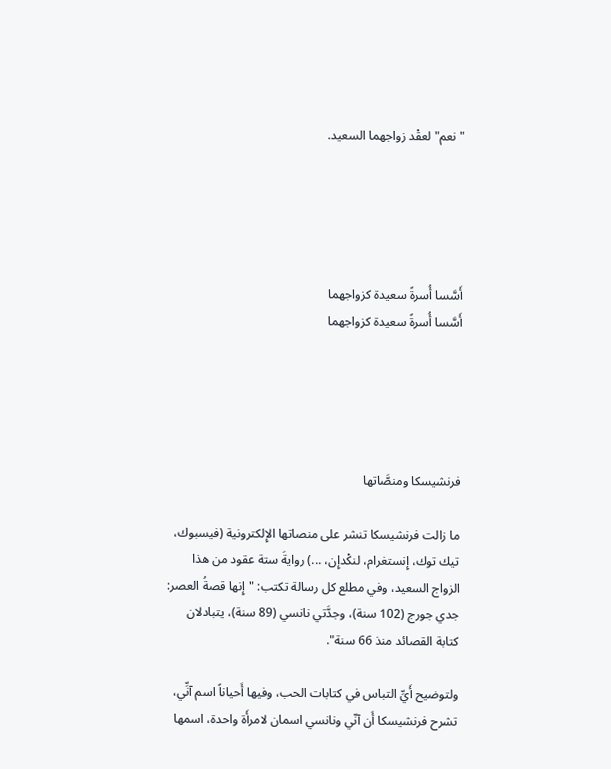"نعم" لعقْد زواجهما السعيد.





أَسَّسا أُسرةً سعيدة كزواجهما
أَسَّسا أُسرةً سعيدة كزواجهما





فرنشيسكا ومنصَّاتها

ما زالت فرنشيسكا تنشر على منصاتها الإِلكترونية (فيسبوك، تيك توك، إِنستغرام، لنكْدإِن، ...) روايةَ ستة عقود من هذا الزواج السعيد، وفي مطلع كل رسالة تكتب: "إِنها قصةُ العصر: جدي جورج (102 سنة)، وجدَّتي نانسي (89 سنة)، يتبادلان كتابة القصائد منذ 66 سنة".

ولتوضيح أَيِّ التباس في كتابات الحب، وفيها أَحياناً اسم آنِّي، تشرح فرنشيسكا أَن آنّي ونانسي اسمان لامرأَة واحدة، اسمها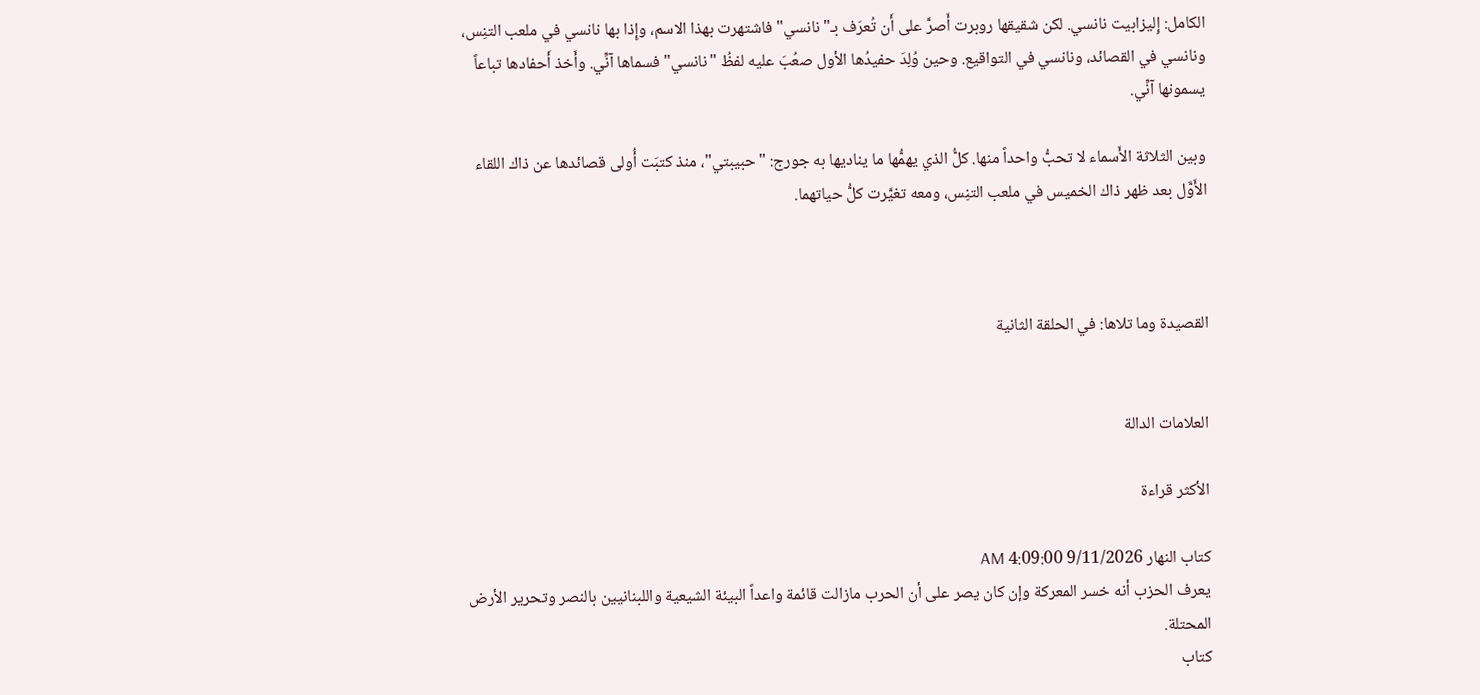الكامل: إِليزابيت نانسي. لكن شقيقها روبرت أَصرَّ على أَن تُعرَف بـ"نانسي" فاشتهرت بهذا الاسم، وإِذا بها نانسي في ملعب التنِس، ونانسي في القصائد، ونانسي في التواقيع. وحين وُلِدَ حفيدُها الأول صعُبَ عليه لفظُ "نانسي" فسماها آنِّي. وأَخذ أَحفادها تباعاً يسمونها آنِّي.

وبين الثلاثة الأَسماء لا تحبُّ واحداً منها. كلُّ الذي يهمُّها ما يناديها به جورج: "حبيبتي"، منذ كتبَت أُولى قصائدها عن ذاك اللقاء الأَوَّل بعد ظهر ذاك الخميس في ملعب التنِس، ومعه تغيَّرت كلُّ حياتهما.



القصيدة وما تلاها: في الحلقة الثانية


العلامات الدالة

الأكثر قراءة

كتاب النهار 9/11/2026 4:09:00 AM
يعرف الحزب أنه خسر المعركة وإن كان يصر على أن الحرب مازالت قائمة واعداً البيئة الشيعية واللبنانيين بالنصر وتحرير الأرض المحتلة.
كتاب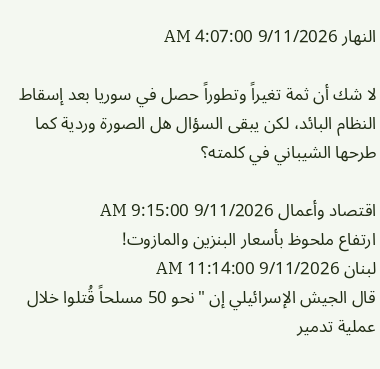النهار 9/11/2026 4:07:00 AM

لا شك أن ثمة تغيراً وتطوراً حصل في سوريا بعد إسقاط النظام البائد، لكن يبقى السؤال هل الصورة وردية كما طرحها الشيباني في كلمته؟

اقتصاد وأعمال 9/11/2026 9:15:00 AM
ارتفاع ملحوظ بأسعار البنزين والمازوت!
لبنان 9/11/2026 11:14:00 AM
قال الجيش الإسرائيلي إن "نحو 50 مسلحاً قُتلوا خلال عملية تدمير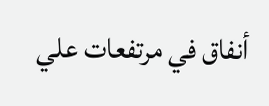أنفاق في مرتفعات علي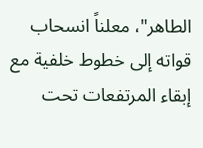الطاهر"، معلناً انسحاب قواته إلى خطوط خلفية مع إبقاء المرتفعات تحت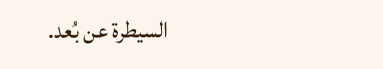السيطرة عن بُعد.